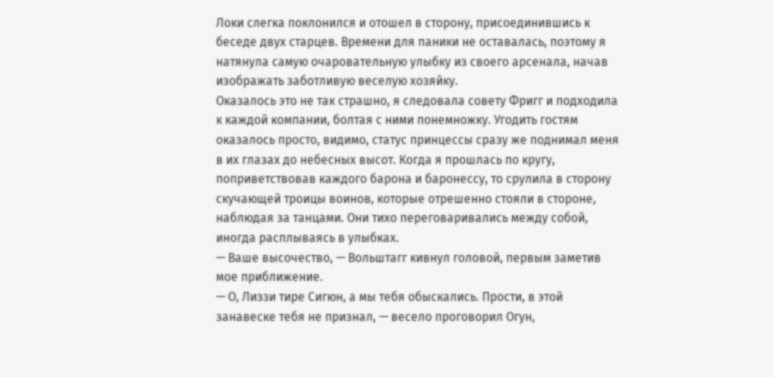Локи слегка поклонился и отошел в сторону, присоединившись к беседе двух старцев. Времени для паники не оставалась, поэтому я натянула самую очаровательную улыбку из своего арсенала, начав изображать заботливую веселую хозяйку.
Оказалось это не так страшно, я следовала совету Фригг и подходила к каждой компании, болтая с ними понемножку. Угодить гостям оказалось просто, видимо, статус принцессы сразу же поднимал меня в их глазах до небесных высот. Когда я прошлась по кругу, поприветствовав каждого барона и баронессу, то срулила в сторону скучающей троицы воинов, которые отрешенно стояли в стороне, наблюдая за танцами. Они тихо переговаривались между собой, иногда расплываясь в улыбках.
— Ваше высочество, — Вольштагг кивнул головой, первым заметив мое приближение.
— О, Лиззи тире Сигюн, а мы тебя обыскались. Прости, в этой занавеске тебя не признал, — весело проговорил Огун,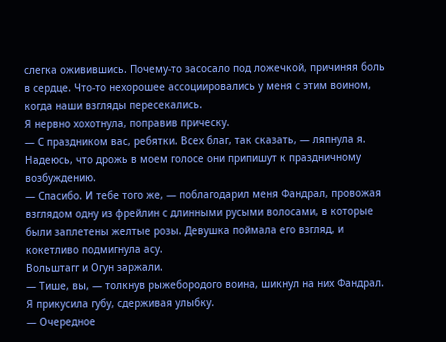слегка оживившись. Почему-то засосало под ложечкой, причиняя боль в сердце. Что-то нехорошее ассоциировались у меня с этим воином, когда наши взгляды пересекались.
Я нервно хохотнула, поправив прическу.
— С праздником вас, ребятки. Всех благ, так сказать, — ляпнула я. Надеюсь, что дрожь в моем голосе они припишут к праздничному возбуждению.
— Спасибо. И тебе того же, — поблагодарил меня Фандрал, провожая взглядом одну из фрейлин с длинными русыми волосами, в которые были заплетены желтые розы. Девушка поймала его взгляд, и кокетливо подмигнула асу.
Вольштагг и Огун заржали.
— Тише, вы, — толкнув рыжебородого воина, шикнул на них Фандрал.
Я прикусила губу, сдерживая улыбку.
— Очередное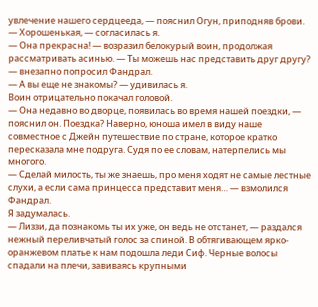увлечение нашего сердцееда, — пояснил Огун, приподняв брови.
— Хорошенькая, — согласилась я.
— Она прекрасна! — возразил белокурый воин, продолжая рассматривать асинью. — Ты можешь нас представить друг другу? — внезапно попросил Фандрал.
— А вы еще не знакомы? — удивилась я.
Воин отрицательно покачал головой.
— Она недавно во дворце, появилась во время нашей поездки, — пояснил он. Поездка? Наверно, юноша имел в виду наше совместное с Джейн путешествие по стране, которое кратко пересказала мне подруга. Судя по ее словам, натерпелись мы многого.
— Сделай милость, ты же знаешь, про меня ходят не самые лестные слухи, а если сама принцесса представит меня… — взмолился Фандрал.
Я задумалась.
— Лиззи, да познакомь ты их уже, он ведь не отстанет, — раздался нежный переливчатый голос за спиной. В обтягивающем ярко-оранжевом платье к нам подошла леди Сиф. Черные волосы спадали на плечи, завиваясь крупными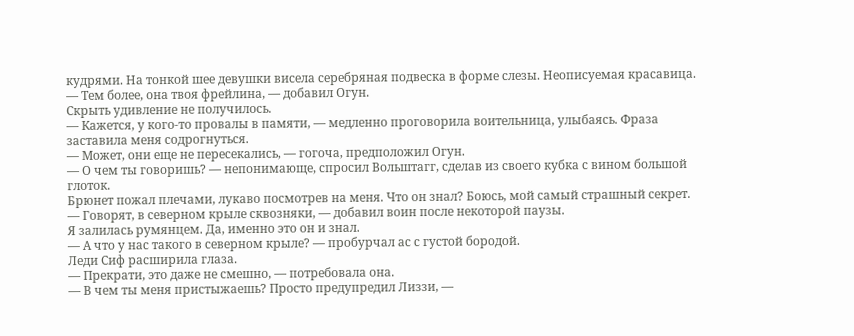кудрями. На тонкой шее девушки висела серебряная подвеска в форме слезы. Неописуемая красавица.
— Тем более, она твоя фрейлина, — добавил Огун.
Скрыть удивление не получилось.
— Кажется, у кого-то провалы в памяти, — медленно проговорила воительница, улыбаясь. Фраза заставила меня содрогнуться.
— Может, они еще не пересекались, — гогоча, предположил Огун.
— О чем ты говоришь? — непонимающе, спросил Вольштагг, сделав из своего кубка с вином большой глоток.
Брюнет пожал плечами, лукаво посмотрев на меня. Что он знал? Боюсь, мой самый страшный секрет.
— Говорят, в северном крыле сквозняки, — добавил воин после некоторой паузы.
Я залилась румянцем. Да, именно это он и знал.
— А что у нас такого в северном крыле? — пробурчал ас с густой бородой.
Леди Сиф расширила глаза.
— Прекрати, это даже не смешно, — потребовала она.
— В чем ты меня пристыжаешь? Просто предупредил Лиззи, —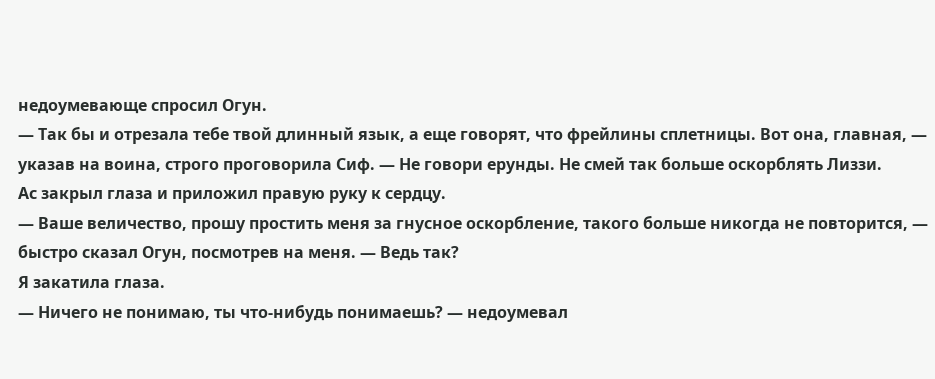недоумевающе спросил Огун.
— Так бы и отрезала тебе твой длинный язык, а еще говорят, что фрейлины сплетницы. Вот она, главная, — указав на воина, строго проговорила Сиф. — Не говори ерунды. Не смей так больше оскорблять Лиззи.
Ас закрыл глаза и приложил правую руку к сердцу.
— Ваше величество, прошу простить меня за гнусное оскорбление, такого больше никогда не повторится, — быстро сказал Огун, посмотрев на меня. — Ведь так?
Я закатила глаза.
— Ничего не понимаю, ты что-нибудь понимаешь? — недоумевал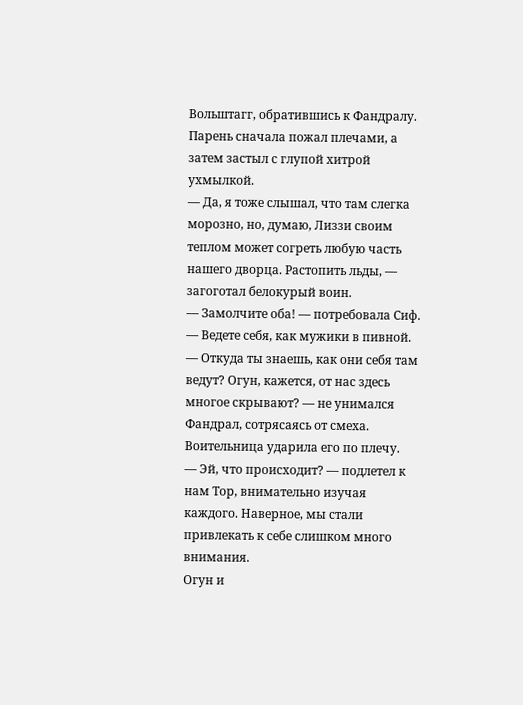Вольштагг, обратившись к Фандралу.
Парень сначала пожал плечами, а затем застыл с глупой хитрой ухмылкой.
— Да, я тоже слышал, что там слегка морозно, но, думаю, Лиззи своим теплом может согреть любую часть нашего дворца. Растопить льды, — загоготал белокурый воин.
— Замолчите оба! — потребовала Сиф. — Ведете себя, как мужики в пивной.
— Откуда ты знаешь, как они себя там ведут? Огун, кажется, от нас здесь многое скрывают? — не унимался Фандрал, сотрясаясь от смеха.
Воительница ударила его по плечу.
— Эй, что происходит? — подлетел к нам Тор, внимательно изучая каждого. Наверное, мы стали привлекать к себе слишком много внимания.
Огун и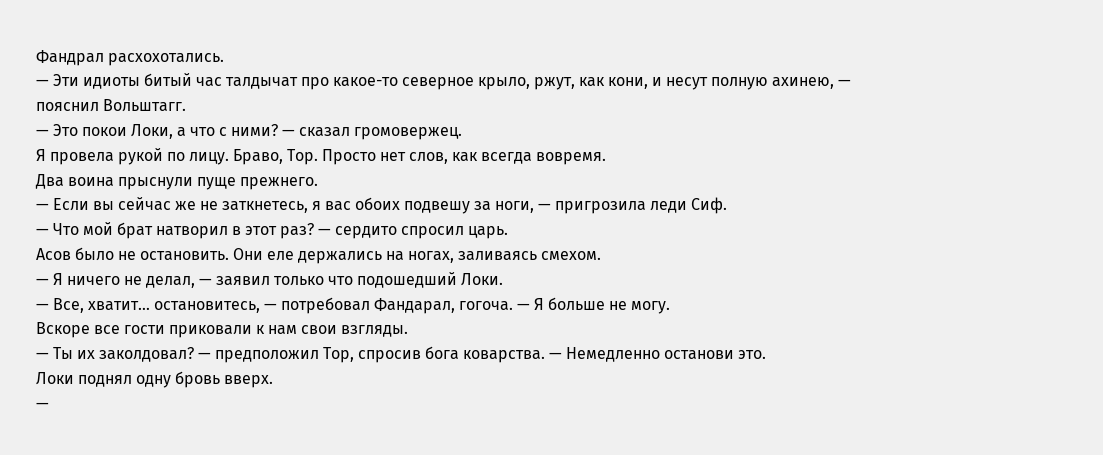Фандрал расхохотались.
— Эти идиоты битый час талдычат про какое-то северное крыло, ржут, как кони, и несут полную ахинею, — пояснил Вольштагг.
— Это покои Локи, а что с ними? — сказал громовержец.
Я провела рукой по лицу. Браво, Тор. Просто нет слов, как всегда вовремя.
Два воина прыснули пуще прежнего.
— Если вы сейчас же не заткнетесь, я вас обоих подвешу за ноги, — пригрозила леди Сиф.
— Что мой брат натворил в этот раз? — сердито спросил царь.
Асов было не остановить. Они еле держались на ногах, заливаясь смехом.
— Я ничего не делал, — заявил только что подошедший Локи.
— Все, хватит… остановитесь, — потребовал Фандарал, гогоча. — Я больше не могу.
Вскоре все гости приковали к нам свои взгляды.
— Ты их заколдовал? — предположил Тор, спросив бога коварства. — Немедленно останови это.
Локи поднял одну бровь вверх.
—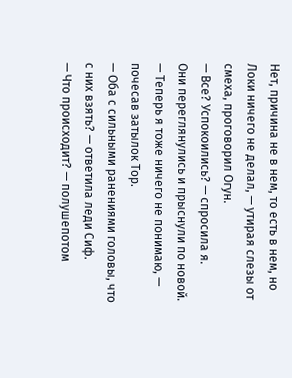Нет, причина не в нем, то есть в нем, но Локи ничего не делал, — утирая слезы от смеха, проговорил Огун.
— Все? Успокоились? — спросила я.
Они переглянулись и прыснули по новой.
— Теперь я тоже ничего не понимаю, — почесав затылок Тор.
— Оба с сильными ранениями головы, что с них взять? — ответила леди Сиф.
— Что происходит? — полушепотом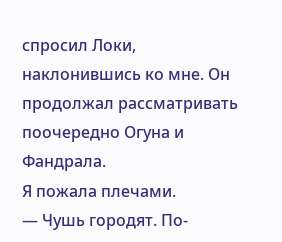спросил Локи, наклонившись ко мне. Он продолжал рассматривать поочередно Огуна и Фандрала.
Я пожала плечами.
— Чушь городят. По-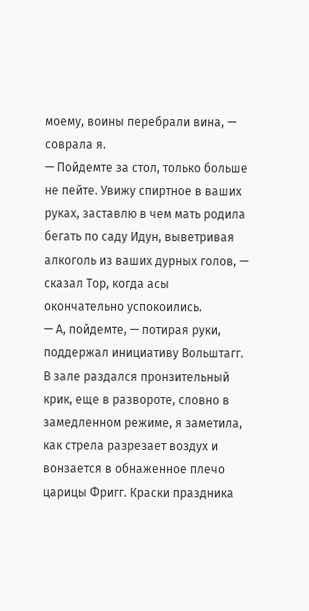моему, воины перебрали вина, — соврала я.
— Пойдемте за стол, только больше не пейте. Увижу спиртное в ваших руках, заставлю в чем мать родила бегать по саду Идун, выветривая алкоголь из ваших дурных голов, — сказал Тор, когда асы окончательно успокоились.
— А, пойдемте, — потирая руки, поддержал инициативу Вольштагг.
В зале раздался пронзительный крик, еще в развороте, словно в замедленном режиме, я заметила, как стрела разрезает воздух и вонзается в обнаженное плечо царицы Фригг. Краски праздника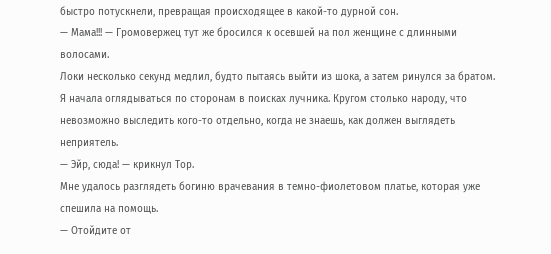быстро потускнели, превращая происходящее в какой-то дурной сон.
— Мама!!! — Громовержец тут же бросился к осевшей на пол женщине с длинными волосами.
Локи несколько секунд медлил, будто пытаясь выйти из шока, а затем ринулся за братом.
Я начала оглядываться по сторонам в поисках лучника. Кругом столько народу, что невозможно выследить кого-то отдельно, когда не знаешь, как должен выглядеть неприятель.
— Эйр, сюда! — крикнул Тор.
Мне удалось разглядеть богиню врачевания в темно-фиолетовом платье, которая уже спешила на помощь.
— Отойдите от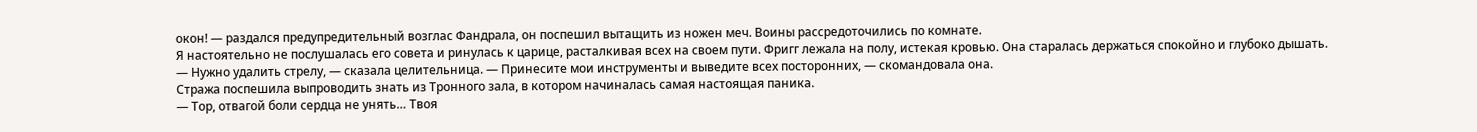окон! — раздался предупредительный возглас Фандрала, он поспешил вытащить из ножен меч. Воины рассредоточились по комнате.
Я настоятельно не послушалась его совета и ринулась к царице, расталкивая всех на своем пути. Фригг лежала на полу, истекая кровью. Она старалась держаться спокойно и глубоко дышать.
— Нужно удалить стрелу, — сказала целительница. — Принесите мои инструменты и выведите всех посторонних, — скомандовала она.
Стража поспешила выпроводить знать из Тронного зала, в котором начиналась самая настоящая паника.
— Тор, отвагой боли сердца не унять… Твоя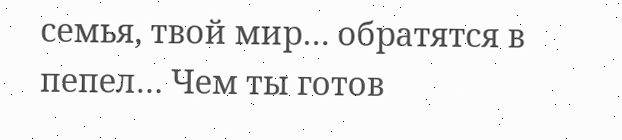семья, твой мир… обратятся в пепел… Чем ты готов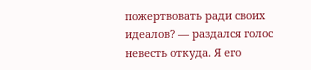пожертвовать ради своих идеалов? — раздался голос невесть откуда. Я его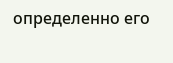определенно его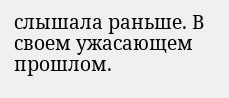слышала раньше. В своем ужасающем прошлом.